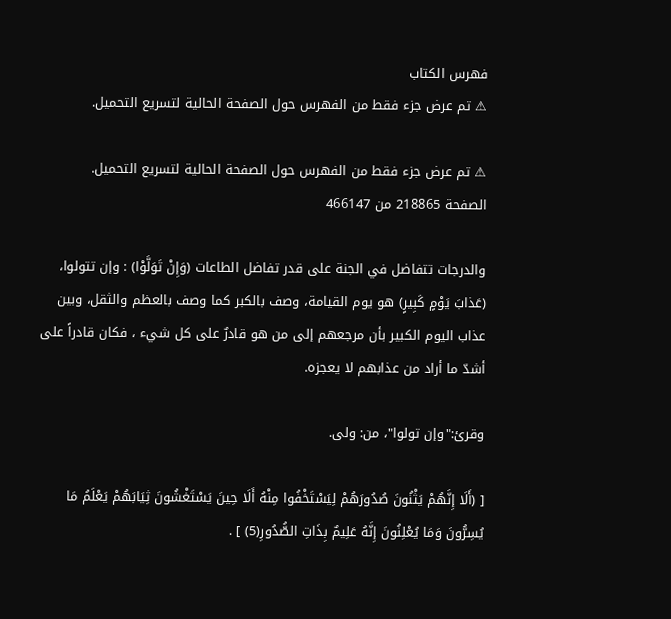فهرس الكتاب
⚠ تم عرض جزء فقط من الفهرس حول الصفحة الحالية لتسريع التحميل.

⚠ تم عرض جزء فقط من الفهرس حول الصفحة الحالية لتسريع التحميل.
الصفحة 218865 من 466147

والدرجات تتفاضل في الجنة على قدر تفاضل الطاعات (وَإِنْ تَوَلَّوْا) : وإن تتولوا، (عَذابَ يَوْمٍ كَبِيرٍ) هو يوم القيامة، وصف بالكبر كما وصف بالعظم والثقل، وبين عذاب اليوم الكبير بأن مرجعهم إلى من هو قادرٌ على كل شيء ، فكان قادراً على أشدّ ما أراد من عذابهم لا يعجزه.

وقرئ:"وإن تولوا"، من: ولى.

[ (أَلَا إِنَّهُمْ يَثْنُونَ صُدُورَهُمْ لِيَسْتَخْفُوا مِنْهُ أَلَا حِينَ يَسْتَغْشُونَ ثِيَابَهُمْ يَعْلَمُ مَا يُسِرُّونَ وَمَا يُعْلِنُونَ إِنَّهُ عَلِيمٌ بِذَاتِ الصُّدُورِ(5) ] .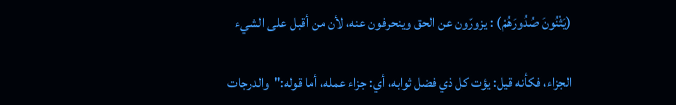(يَثْنُونَ صُدُورَهُمْ) : يزورّون عن الحق وينحرفون عنه، لأن من أقبل على الشيء

الجزاء، فكأنه قيل: يؤت كل ذي فضل ثوابه، أي: جزاء عمله، أما قوله:"والدرجات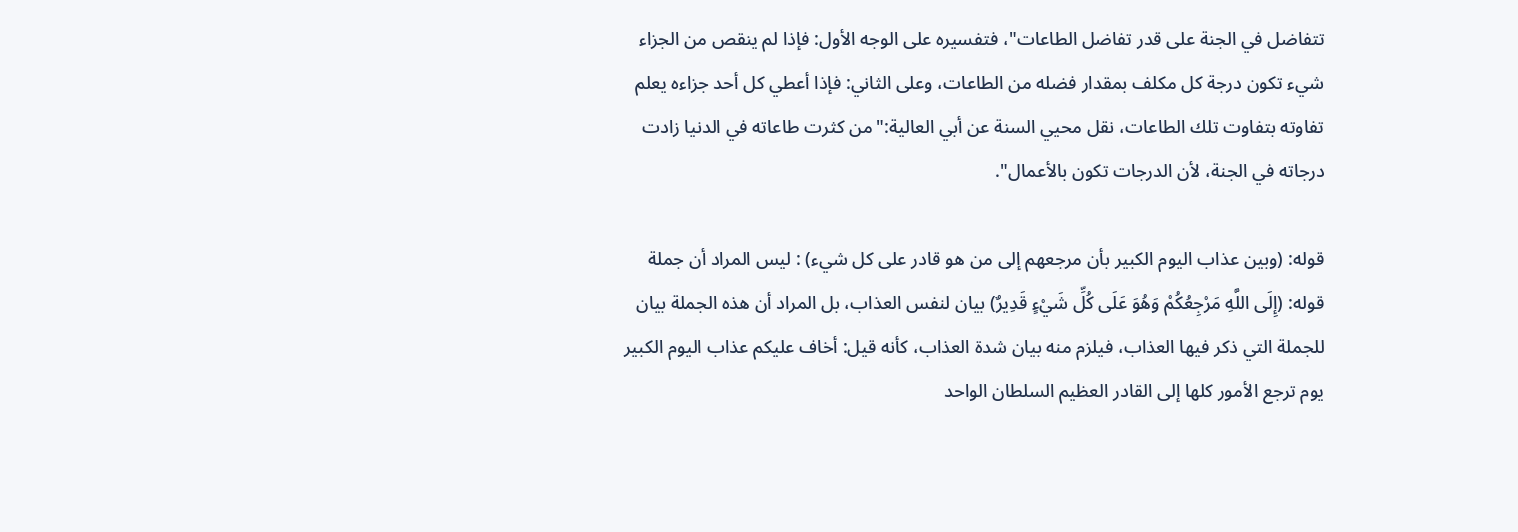تتفاضل في الجنة على قدر تفاضل الطاعات"، فتفسيره على الوجه الأول: فإذا لم ينقص من الجزاء شيء تكون درجة كل مكلف بمقدار فضله من الطاعات، وعلى الثاني: فإذا أعطي كل أحد جزاءه يعلم تفاوته بتفاوت تلك الطاعات، نقل محيي السنة عن أبي العالية:"من كثرت طاعاته في الدنيا زادت درجاته في الجنة، لأن الدرجات تكون بالأعمال".

قوله: (وبين عذاب اليوم الكبير بأن مرجعهم إلى من هو قادر على كل شيء) : ليس المراد أن جملة قوله: (إِلَى اللَّهِ مَرْجِعُكُمْ وَهُوَ عَلَى كُلِّ شَيْءٍ قَدِيرٌ) بيان لنفس العذاب، بل المراد أن هذه الجملة بيان للجملة التي ذكر فيها العذاب، فيلزم منه بيان شدة العذاب، كأنه قيل: أخاف عليكم عذاب اليوم الكبير يوم ترجع الأمور كلها إلى القادر العظيم السلطان الواحد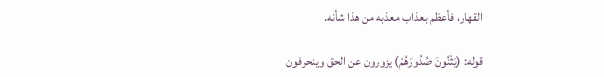القهار، فأعظم بعذاب معذبه من هذا شأنه.

قوله: (يَثْنُونَ صُدُورَهُمْ) يزورون عن الحق وينحرفون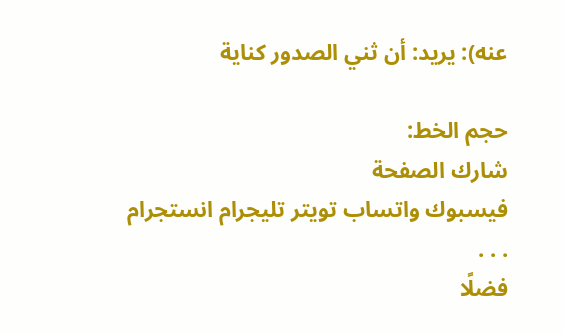عنه): يريد: أن ثني الصدور كناية

حجم الخط:
شارك الصفحة
فيسبوك واتساب تويتر تليجرام انستجرام
. . .
فضلًا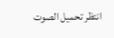انتظر تحميل الصوت